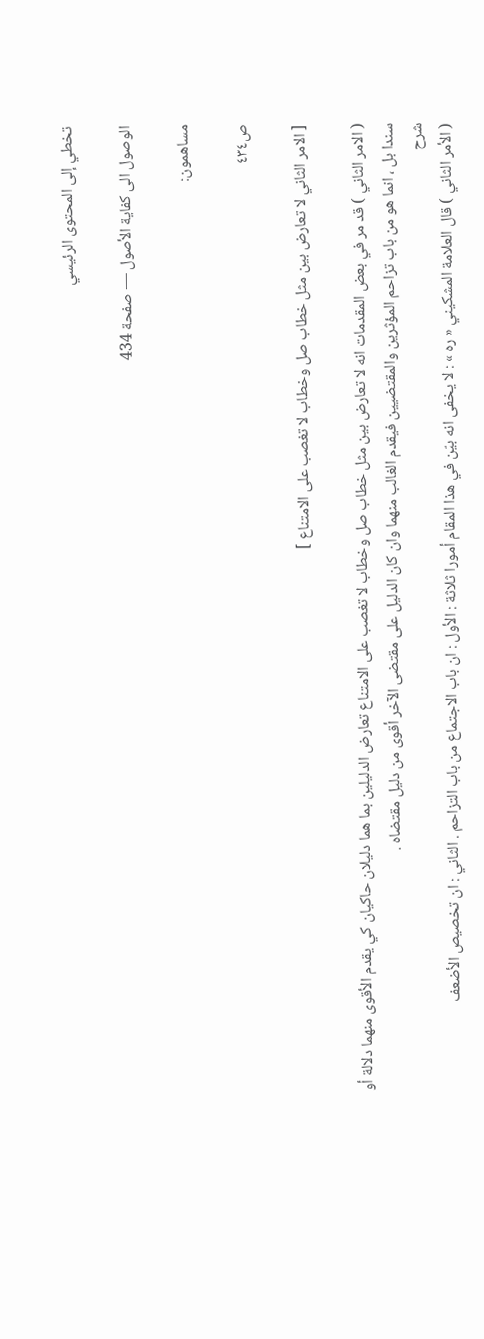تخطي إلى المحتوى الرئيسي

الوصول الى كفاية الأصول — صفحة 434

مساهمون:

ص٤٣٤

[ الامر الثاني لا تعارض بين مثل خطاب صل وخطاب لا تغصب على الامتناع ]

( الامر الثاني ) قد مر في بعض المقدمات انه لا تعارض بين مثل خطاب صل وخطاب لا تغصب على الامتناع تعارض الدليلين بما هما دليلان حاكيان كي يقدم الأقوى منهما دلالة أو سندا بل ، انما هو من باب تزاحم المؤثرين والمقتضيين فيقدم الغالب منهما وان كان الدليل على مقتضى الآخر أقوى من دليل مقتضاه .
شرح
( الأمر الثاني ) قال العلامة المشكيني « ره » : لا يخفى انه بيّن في هذا المقام أمورا ثلاثة : الأول : ان باب الاجتماع من باب التزاحم . الثاني : ان تخصيص الأضعف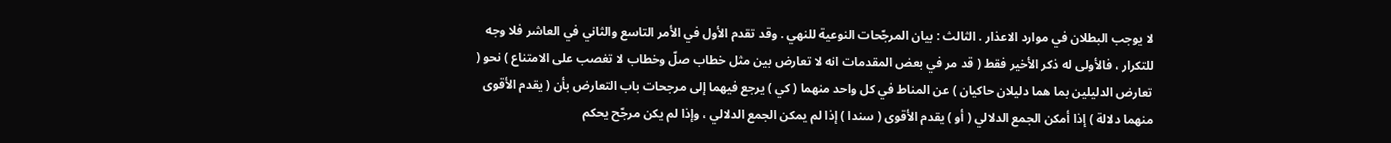لا يوجب البطلان في موارد الاعذار . الثالث : بيان المرجّحات النوعية للنهي . وقد تقدم الأول في الأمر التاسع والثاني في العاشر فلا وجه للتكرار ، فالأولى له ذكر الأخير فقط ( قد مر في بعض المقدمات انه لا تعارض بين مثل خطاب صلّ وخطاب لا تغصب على الامتناع ) نحو ( تعارض الدليلين بما هما دليلان حاكيان ) عن المناط في كل واحد منهما ( كي ) يرجع فيهما إلى مرجحات باب التعارض بأن ( يقدم الأقوى منهما دلالة ) إذا أمكن الجمع الدلالي ( أو ) يقدم الأقوى ( سندا ) إذا لم يمكن الجمع الدلالي ، وإذا لم يكن مرجّح يحكم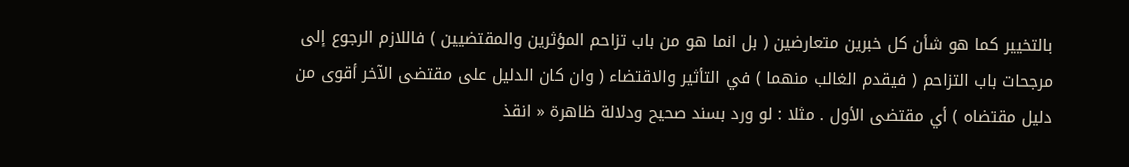بالتخيير كما هو شأن كل خبرين متعارضين ( بل انما هو من باب تزاحم المؤثرين والمقتضيين ) فاللازم الرجوع إلى مرجحات باب التزاحم ( فيقدم الغالب منهما ) في التأثير والاقتضاء ( وان كان الدليل على مقتضى الآخر أقوى من دليل مقتضاه ) أي مقتضى الأول . مثلا : لو ورد بسند صحيح ودلالة ظاهرة « انقذ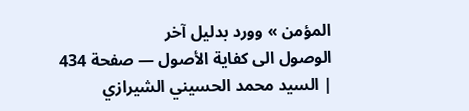المؤمن » وورد بدليل آخر
الوصول الى كفاية الأصول — صفحة 434 | السيد محمد الحسيني الشيرازي